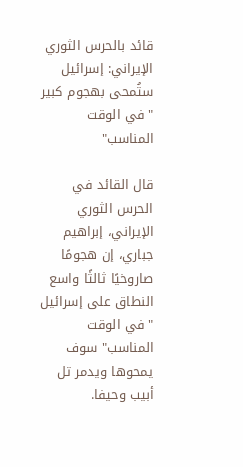قائد بالحرس الثوري الإيراني: إسرائيل ستُمحى بهجوم كبير "في الوقت المناسب"

قال القائد في الحرس الثوري الإيراني، إبراهيم جباري، إن هجومًا صاروخيًا ثالثًا واسع النطاق على إسرائيل "في الوقت المناسب" سوف يمحوها ويدمر تل أبيب وحيفا.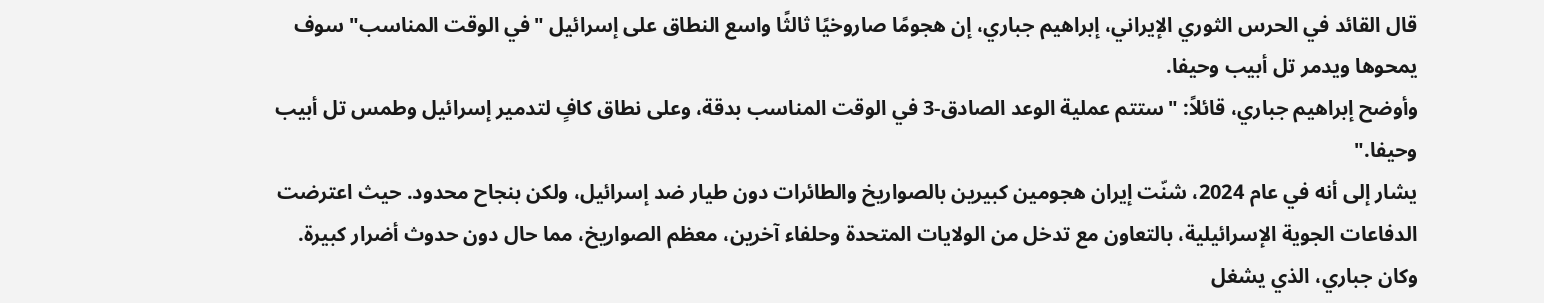قال القائد في الحرس الثوري الإيراني، إبراهيم جباري، إن هجومًا صاروخيًا ثالثًا واسع النطاق على إسرائيل "في الوقت المناسب" سوف يمحوها ويدمر تل أبيب وحيفا.
وأوضح إبراهيم جباري، قائلاً: "ستتم عملية الوعد الصادق-3 في الوقت المناسب بدقة، وعلى نطاق كافٍ لتدمير إسرائيل وطمس تل أبيب وحيفا."
يشار إلى أنه في عام 2024، شنّت إيران هجومين كبيرين بالصواريخ والطائرات دون طيار ضد إسرائيل، ولكن بنجاح محدود. حيث اعترضت الدفاعات الجوية الإسرائيلية، بالتعاون مع تدخل من الولايات المتحدة وحلفاء آخرين، معظم الصواريخ، مما حال دون حدوث أضرار كبيرة.
وكان جباري، الذي يشغل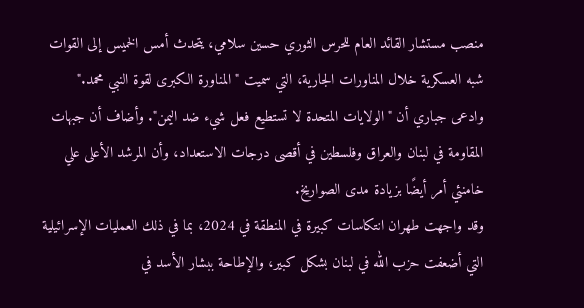منصب مستشار القائد العام للحرس الثوري حسين سلامي، يتحدث أمس الخميس إلى القوات شبه العسكرية خلال المناورات الجارية، التي سميت "المناورة الكبرى لقوة النبي محمد."
وادعى جباري أن "الولايات المتحدة لا تستطيع فعل شيء ضد اليمن". وأضاف أن جبهات المقاومة في لبنان والعراق وفلسطين في أقصى درجات الاستعداد، وأن المرشد الأعلى علي خامنئي أمر أيضًا بزيادة مدى الصواريخ.
وقد واجهت طهران انتكاسات كبيرة في المنطقة في 2024، بما في ذلك العمليات الإسرائيلية التي أضعفت حزب الله في لبنان بشكل كبير، والإطاحة ببشار الأسد في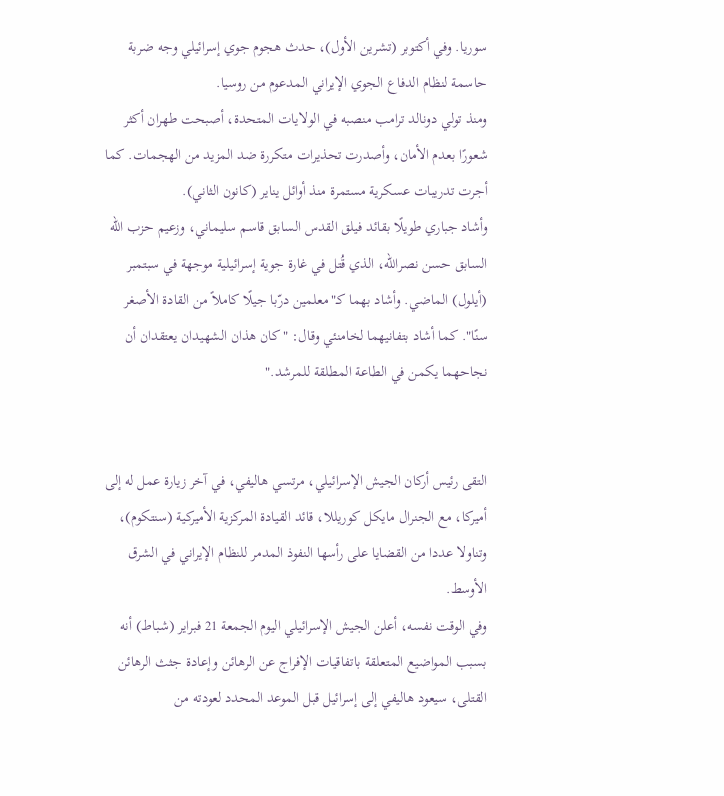سوريا. وفي أكتوبر (تشرين الأول)، حدث هجوم جوي إسرائيلي وجه ضربة حاسمة لنظام الدفاع الجوي الإيراني المدعوم من روسيا.
ومنذ تولي دونالد ترامب منصبه في الولايات المتحدة، أصبحت طهران أكثر شعورًا بعدم الأمان، وأصدرت تحذيرات متكررة ضد المزيد من الهجمات. كما أجرت تدريبات عسكرية مستمرة منذ أوائل يناير (كانون الثاني).
وأشاد جباري طويلًا بقائد فيلق القدس السابق قاسم سليماني، وزعيم حزب الله السابق حسن نصرالله، الذي قُتل في غارة جوية إسرائيلية موجهة في سبتمبر (أيلول) الماضي. وأشاد بهما كـ"معلمين درّبا جيلًا كاملاً من القادة الأصغر سنًا". كما أشاد بتفانيهما لخامنئي وقال: "كان هذان الشهيدان يعتقدان أن نجاحهما يكمن في الطاعة المطلقة للمرشد."


التقى رئيس أركان الجيش الإسرائيلي، مرتسي هاليفي، في آخر زيارة عمل له إلى أميركا، مع الجنرال مايكل كوريللا، قائد القيادة المركزية الأميركية (سنتكوم)، وتناولا عددا من القضايا على رأسها النفوذ المدمر للنظام الإيراني في الشرق الأوسط.
وفي الوقت نفسه، أعلن الجيش الإسرائيلي اليوم الجمعة 21 فبراير (شباط) أنه بسبب المواضيع المتعلقة باتفاقيات الإفراج عن الرهائن وإعادة جثث الرهائن القتلى، سيعود هاليفي إلى إسرائيل قبل الموعد المحدد لعودته من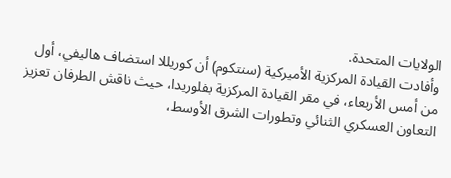الولايات المتحدة.
وأفادت القيادة المركزية الأميركية (سنتكوم) أن كوريللا استضاف هاليفي، أول من أمس الأربعاء، في مقر القيادة المركزية بفلوريدا، حيث ناقش الطرفان تعزيز التعاون العسكري الثنائي وتطورات الشرق الأوسط،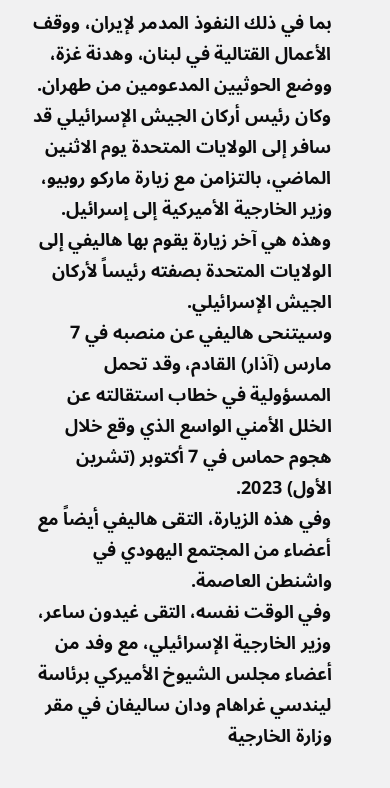بما في ذلك النفوذ المدمر لإيران، ووقف الأعمال القتالية في لبنان، وهدنة غزة، ووضع الحوثيين المدعومين من طهران.
وكان رئيس أركان الجيش الإسرائيلي قد سافر إلى الولايات المتحدة يوم الاثنين الماضي، بالتزامن مع زيارة ماركو روبيو، وزير الخارجية الأميركية إلى إسرائيل.
وهذه هي آخر زيارة يقوم بها هاليفي إلى الولايات المتحدة بصفته رئيساً لأركان الجيش الإسرائيلي.
وسيتنحى هاليفي عن منصبه في 7 مارس (آذار) القادم، وقد تحمل المسؤولية في خطاب استقالته عن الخلل الأمني الواسع الذي وقع خلال هجوم حماس في 7 أكتوبر (تشرين الأول) 2023.
وفي هذه الزيارة، التقى هاليفي أيضاً مع أعضاء من المجتمع اليهودي في واشنطن العاصمة.
وفي الوقت نفسه، التقى غيدون ساعر، وزير الخارجية الإسرائيلي، مع وفد من أعضاء مجلس الشيوخ الأميركي برئاسة ليندسي غراهام ودان ساليفان في مقر وزارة الخارجية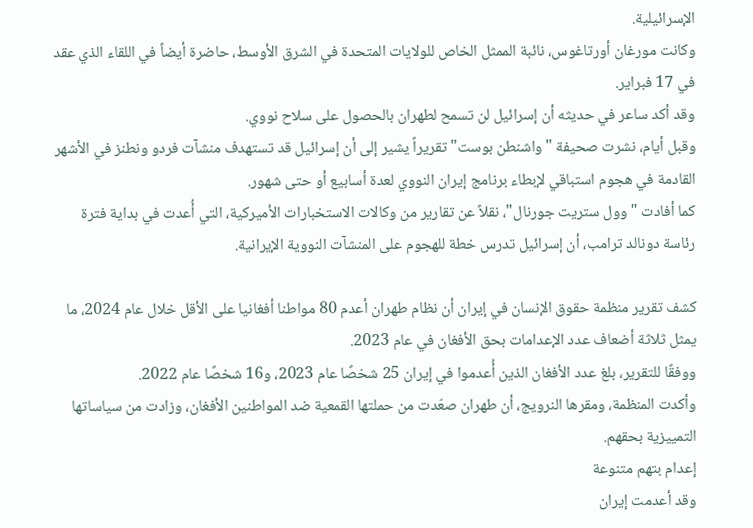الإسرائيلية.
وكانت مورغان أورتاغوس، نائبة الممثل الخاص للولايات المتحدة في الشرق الأوسط، حاضرة أيضاً في اللقاء الذي عقد في 17 فبراير.
وقد أكد ساعر في حديثه أن إسرائيل لن تسمح لطهران بالحصول على سلاح نووي.
وقبل أيام، نشرت صحيفة "واشنطن بوست" تقريراً يشير إلى أن إسرائيل قد تستهدف منشآت فردو ونطنز في الأشهر القادمة في هجوم استباقي لإبطاء برنامج إيران النووي لعدة أسابيع أو حتى شهور.
كما أفادت "وول ستريت جورنال"، نقلاً عن تقارير من وكالات الاستخبارات الأميركية، التي أُعدت في بداية فترة رئاسة دونالد ترامب، أن إسرائيل تدرس خطة للهجوم على المنشآت النووية الإيرانية.

كشف تقرير منظمة حقوق الإنسان في إيران أن نظام طهران أعدم 80 مواطنا أفغانيا على الأقل خلال عام 2024، ما يمثل ثلاثة أضعاف عدد الإعدامات بحق الأفغان في عام 2023.
ووفقًا للتقرير، بلغ عدد الأفغان الذين أُعدموا في إيران 25 شخصًا عام 2023، و16 شخصًا عام 2022.
وأكدت المنظمة، ومقرها النرويج، أن طهران صعّدت من حملتها القمعية ضد المواطنين الأفغان، وزادت من سياساتها التمييزية بحقهم.
إعدام بتهم متنوعة
وقد أعدمت إيران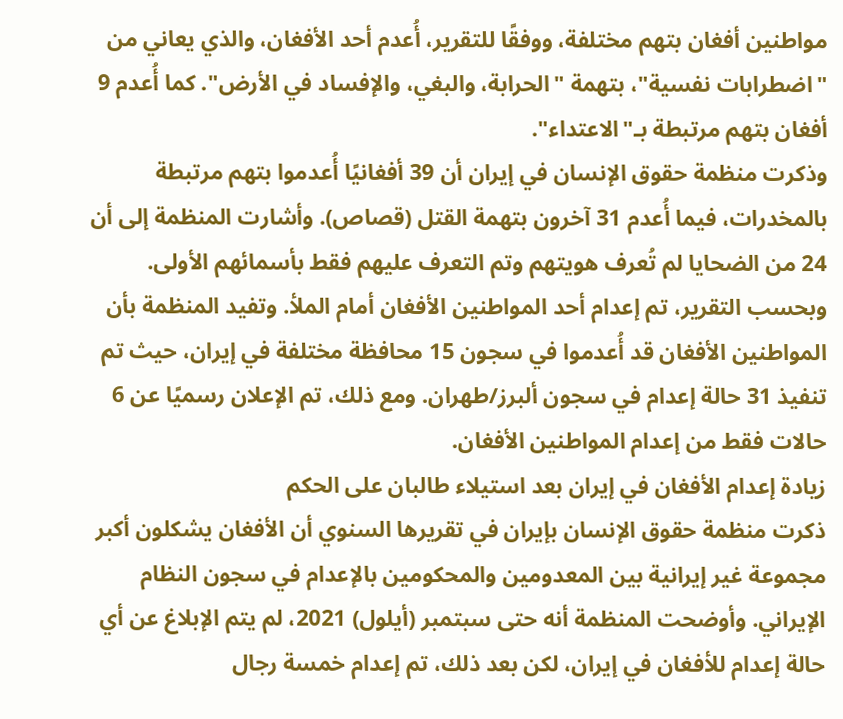مواطنين أفغان بتهم مختلفة، ووفقًا للتقرير، أُعدم أحد الأفغان، والذي يعاني من "اضطرابات نفسية"، بتهمة "الحرابة، والبغي، والإفساد في الأرض". كما أُعدم 9 أفغان بتهم مرتبطة بـ"الاعتداء".
وذكرت منظمة حقوق الإنسان في إيران أن 39 أفغانيًا أُعدموا بتهم مرتبطة بالمخدرات، فيما أُعدم 31 آخرون بتهمة القتل (قصاص). وأشارت المنظمة إلى أن 24 من الضحايا لم تُعرف هويتهم وتم التعرف عليهم فقط بأسمائهم الأولى.
وبحسب التقرير، تم إعدام أحد المواطنين الأفغان أمام الملأ. وتفيد المنظمة بأن المواطنين الأفغان قد أُعدموا في سجون 15 محافظة مختلفة في إيران، حيث تم تنفيذ 31 حالة إعدام في سجون ألبرز/طهران. ومع ذلك، تم الإعلان رسميًا عن 6 حالات فقط من إعدام المواطنين الأفغان.
زيادة إعدام الأفغان في إيران بعد استيلاء طالبان على الحكم
ذكرت منظمة حقوق الإنسان بإيران في تقريرها السنوي أن الأفغان يشكلون أكبر مجموعة غير إيرانية بين المعدومين والمحكومين بالإعدام في سجون النظام الإيراني. وأوضحت المنظمة أنه حتى سبتمبر (أيلول) 2021، لم يتم الإبلاغ عن أي حالة إعدام للأفغان في إيران، لكن بعد ذلك، تم إعدام خمسة رجال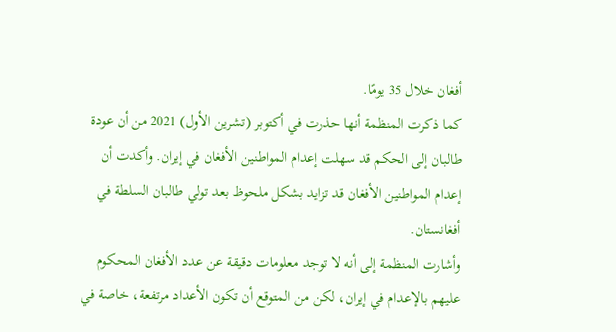أفغان خلال 35 يومًا.
كما ذكرت المنظمة أنها حذرت في أكتوبر (تشرين الأول) 2021 من أن عودة طالبان إلى الحكم قد سهلت إعدام المواطنين الأفغان في إيران. وأكدت أن إعدام المواطنين الأفغان قد تزايد بشكل ملحوظ بعد تولي طالبان السلطة في أفغانستان.
وأشارت المنظمة إلى أنه لا توجد معلومات دقيقة عن عدد الأفغان المحكوم عليهم بالإعدام في إيران، لكن من المتوقع أن تكون الأعداد مرتفعة، خاصة في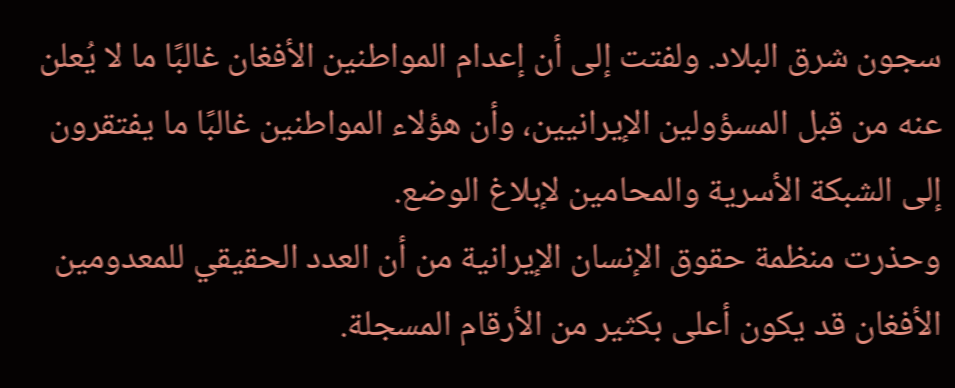سجون شرق البلاد. ولفتت إلى أن إعدام المواطنين الأفغان غالبًا ما لا يُعلن عنه من قبل المسؤولين الإيرانيين، وأن هؤلاء المواطنين غالبًا ما يفتقرون إلى الشبكة الأسرية والمحامين لإبلاغ الوضع.
وحذرت منظمة حقوق الإنسان الإيرانية من أن العدد الحقيقي للمعدومين الأفغان قد يكون أعلى بكثير من الأرقام المسجلة.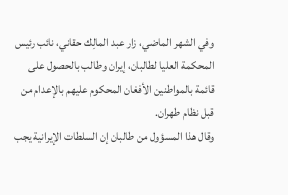وفي الشهر الماضي، زار عبد المالِك حقاني، نائب رئيس المحكمة العليا لطالبان، إيران وطالب بالحصول على قائمة بالمواطنين الأفغان المحكوم عليهم بالإعدام من قبل نظام طهران.
وقال هذا المسؤول من طالبان إن السلطات الإيرانية يجب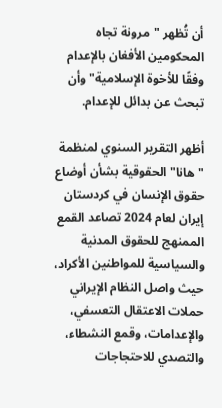أن تُظهر "مرونة تجاه المحكومين الأفغان بالإعدام وفقًا للأخوة الإسلامية" وأن تبحث عن بدائل للإعدام.

أظهر التقرير السنوي لمنظمة "هانا" الحقوقية بشأن أوضاع حقوق الإنسان في كردستان إيران لعام 2024 تصاعد القمع الممنهج للحقوق المدنية والسياسية للمواطنين الأكراد، حيث واصل النظام الإيراني حملات الاعتقال التعسفي، والإعدامات، وقمع النشطاء، والتصدي للاحتجاجات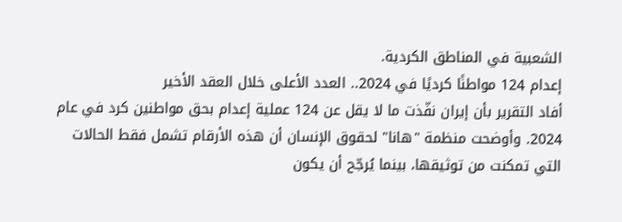الشعبية في المناطق الكردية.
إعدام 124 مواطنًا كرديًا في 2024.. العدد الأعلى خلال العقد الأخير
أفاد التقرير بأن إيران نفّذت ما لا يقل عن 124 عملية إعدام بحق مواطنين كرد في عام 2024. وأوضحت منظمة "هانا" لحقوق الإنسان أن هذه الأرقام تشمل فقط الحالات التي تمكنت من توثيقها، بينما يُرجّح أن يكون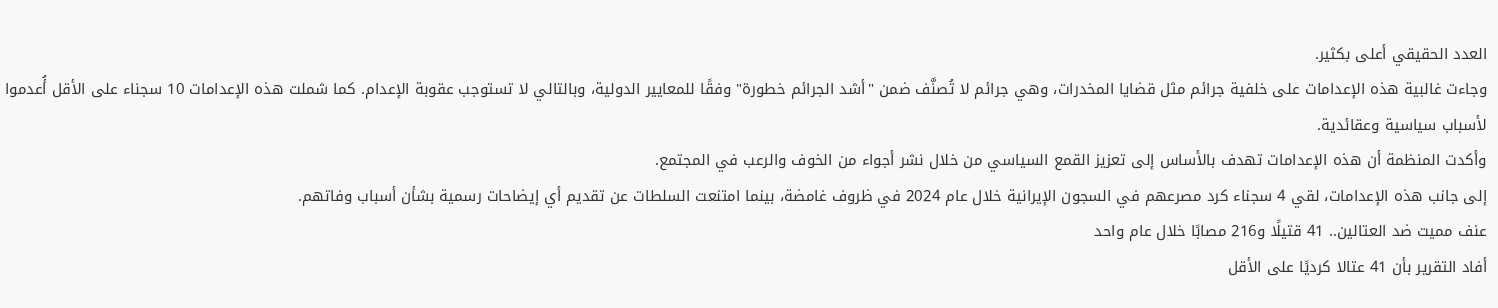العدد الحقيقي أعلى بكثير.
وجاءت غالبية هذه الإعدامات على خلفية جرائم مثل قضايا المخدرات، وهي جرائم لا تُصنَّف ضمن "أشد الجرائم خطورة" وفقًا للمعايير الدولية، وبالتالي لا تستوجب عقوبة الإعدام. كما شملت هذه الإعدامات 10 سجناء على الأقل أُعدموا لأسباب سياسية وعقائدية.
وأكدت المنظمة أن هذه الإعدامات تهدف بالأساس إلى تعزيز القمع السياسي من خلال نشر أجواء من الخوف والرعب في المجتمع.
إلى جانب هذه الإعدامات، لقي 4 سجناء كرد مصرعهم في السجون الإيرانية خلال عام 2024 في ظروف غامضة، بينما امتنعت السلطات عن تقديم أي إيضاحات رسمية بشأن أسباب وفاتهم.
عنف مميت ضد العتالين.. 41 قتيلًا و216 مصابًا خلال عام واحد
أفاد التقرير بأن 41 عتالا كرديًا على الأقل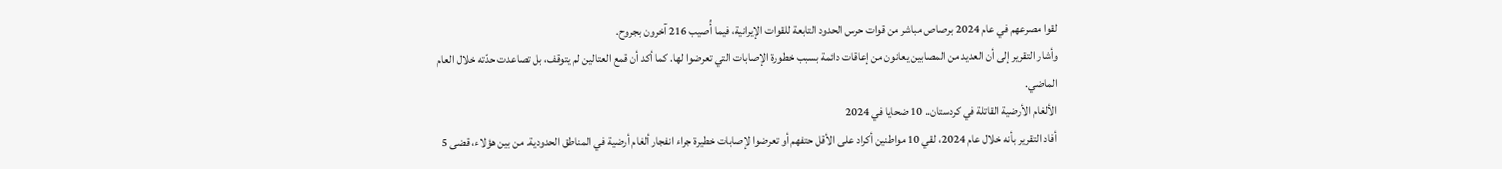لقوا مصرعهم في عام 2024 برصاص مباشر من قوات حرس الحدود التابعة للقوات الإيرانية، فيما أُصيب 216 آخرون بجروح.
وأشار التقرير إلى أن العديد من المصابين يعانون من إعاقات دائمة بسبب خطورة الإصابات التي تعرضوا لها. كما أكد أن قمع العتالين لم يتوقف، بل تصاعدت حدّته خلال العام الماضي.
الألغام الأرضية القاتلة في كردستان.. 10 ضحايا في 2024
أفاد التقرير بأنه خلال عام 2024، لقي 10 مواطنين أكراد على الأقل حتفهم أو تعرضوا لإصابات خطيرة جراء انفجار ألغام أرضية في المناطق الحدودية. من بين هؤلاء، قضى 5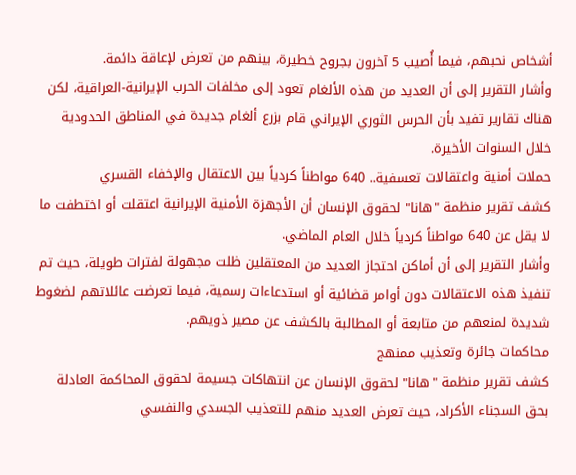أشخاص نحبهم، فيما أُصيب 5 آخرون بجروح خطيرة، بينهم من تعرض لإعاقة دائمة.
وأشار التقرير إلى أن العديد من هذه الألغام تعود إلى مخلفات الحرب الإيرانية-العراقية، لكن هناك تقارير تفيد بأن الحرس الثوري الإيراني قام بزرع ألغام جديدة في المناطق الحدودية خلال السنوات الأخيرة.
حملات أمنية واعتقالات تعسفية.. 640 مواطناً كردياً بين الاعتقال والإخفاء القسري
كشف تقرير منظمة "هانا" لحقوق الإنسان أن الأجهزة الأمنية الإيرانية اعتقلت أو اختطفت ما لا يقل عن 640 مواطناً كردياً خلال العام الماضي.
وأشار التقرير إلى أن أماكن احتجاز العديد من المعتقلين ظلت مجهولة لفترات طويلة، حيث تم تنفيذ هذه الاعتقالات دون أوامر قضائية أو استدعاءات رسمية، فيما تعرضت عائلاتهم لضغوط شديدة لمنعهم من متابعة أو المطالبة بالكشف عن مصير ذويهم.
محاكمات جائرة وتعذيب ممنهج
كشف تقرير منظمة "هانا" لحقوق الإنسان عن انتهاكات جسيمة لحقوق المحاكمة العادلة بحق السجناء الأكراد، حيث تعرض العديد منهم للتعذيب الجسدي والنفسي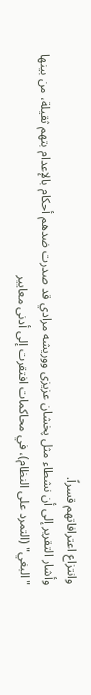وانتزاع اعترافاتهم قسراً.
وأشار التقرير إلى أن نشطاء مثل پخشان عزیزی ووريشه مرادي قد صدرت ضدهم أحكام بالإعدام بتهم ثقيلة، من بينها "البغي" (التمرد على النظام)، في محاكمات افتقرت إلى أدنى معايير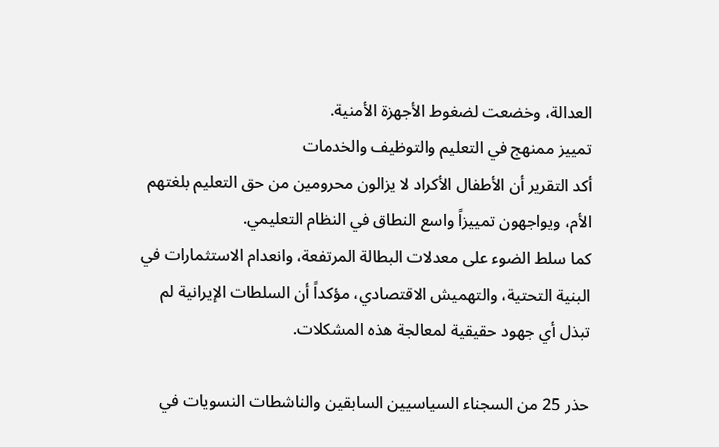العدالة، وخضعت لضغوط الأجهزة الأمنية.
تمييز ممنهج في التعليم والتوظيف والخدمات
أكد التقرير أن الأطفال الأكراد لا يزالون محرومين من حق التعليم بلغتهم الأم، ويواجهون تمييزاً واسع النطاق في النظام التعليمي.
كما سلط الضوء على معدلات البطالة المرتفعة، وانعدام الاستثمارات في البنية التحتية، والتهميش الاقتصادي، مؤكداً أن السلطات الإيرانية لم تبذل أي جهود حقيقية لمعالجة هذه المشكلات.

حذر 25 من السجناء السياسيين السابقين والناشطات النسويات في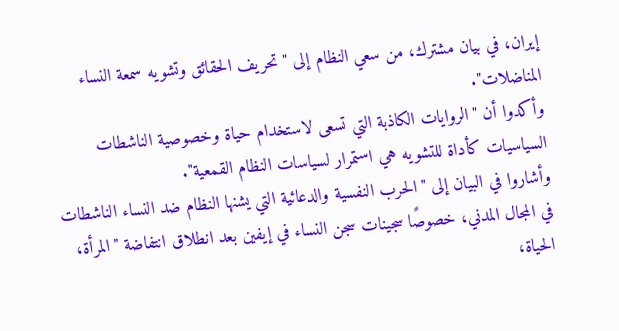إيران، في بيان مشترك، من سعي النظام إلى "تحريف الحقائق وتشويه سمعة النساء المناضلات".
وأكدوا أن "الروايات الكاذبة التي تسعى لاستخدام حياة وخصوصية الناشطات السياسيات كأداة للتشويه هي استمرار لسياسات النظام القمعية".
وأشاروا في البيان إلى "الحرب النفسية والدعائية التي يشنها النظام ضد النساء الناشطات في المجال المدني، خصوصًا سجينات سجن النساء في إيفين بعد انطلاق انتفاضة "المرأة، الحياة،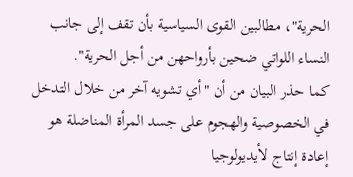الحرية"، مطالبين القوى السياسية بأن تقف إلى جانب النساء اللواتي ضحين بأرواحهن من أجل الحرية".
كما حذر البيان من أن "أي تشويه آخر من خلال التدخل في الخصوصية والهجوم على جسد المرأة المناضلة هو إعادة إنتاج لأيديولوجيا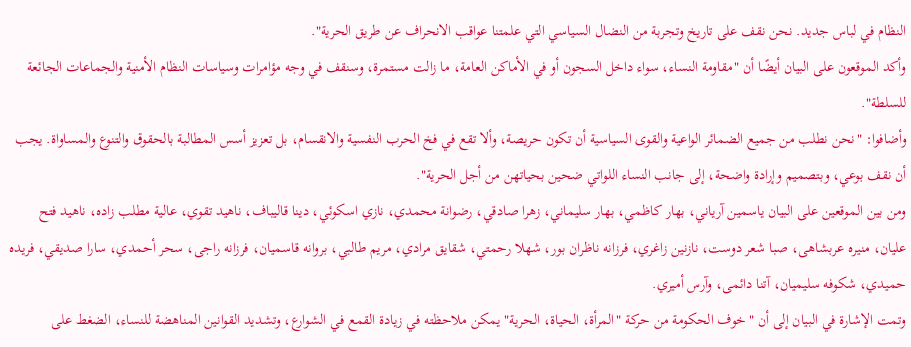النظام في لباس جديد. نحن نقف على تاريخ وتجربة من النضال السياسي التي علمتنا عواقب الانحراف عن طريق الحرية".
وأكد الموقعون على البيان أيضًا أن "مقاومة النساء، سواء داخل السجون أو في الأماكن العامة، ما زالت مستمرة، وسنقف في وجه مؤامرات وسياسات النظام الأمنية والجماعات الجائعة للسلطة".
وأضافوا: "نحن نطلب من جميع الضمائر الواعية والقوى السياسية أن تكون حريصة، وألا تقع في فخ الحرب النفسية والانقسام، بل تعزيز أسس المطالبة بالحقوق والتنوع والمساواة. يجب أن نقف بوعي، وبتصميم وإرادة واضحة، إلى جانب النساء اللواتي ضحين بحياتهن من أجل الحرية".
ومن بين الموقعين على البيان ياسمين آرياني، بهار كاظمي، بهار سليماني، زهرا صادقي، رضوانة محمدي، نازي اسكوئي، دينا قاليباف، ناهيد تقوي، عالية مطلب زاده، ناهيد فتح عليان، منيره عربشاهى، صبا شعر دوست، نازنين زاغري، فرزانه ناظران بور، شهلا رحمتي، شقایق مرادي، مریم طالبي، بروانه قاسمیان، فرزانه راجی، سحر أحمدي، سارا صدیقي، فریده حمیدي، شکوفه سلیمیان، آتنا دائمی، وآرس أميري.
وتمت الإشارة في البيان إلى أن "خوف الحكومة من حركة "المرأة، الحياة، الحرية" يمكن ملاحظته في زيادة القمع في الشوارع، وتشديد القوانين المناهضة للنساء، الضغط على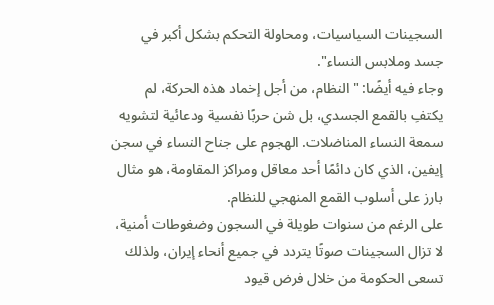السجينات السياسيات، ومحاولة التحكم بشكل أكبر في جسد وملابس النساء".
وجاء فيه أيضًا: "النظام، من أجل إخماد هذه الحركة، لم يكتفِ بالقمع الجسدي، بل شن حربًا نفسية ودعائية لتشويه سمعة النساء المناضلات. الهجوم على جناح النساء في سجن إيفين، الذي كان دائمًا أحد معاقل ومراكز المقاومة، هو مثال بارز على أسلوب القمع المنهجي للنظام.
على الرغم من سنوات طويلة في السجون وضغوطات أمنية، لا تزال السجينات صوتًا يتردد في جميع أنحاء إيران، ولذلك تسعى الحكومة من خلال فرض قيود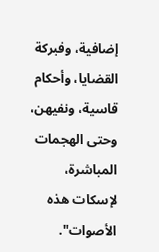إضافية، وفبركة القضايا، وأحكام قاسية، ونفيهن، وحتى الهجمات المباشرة، لإسكات هذه الأصوات".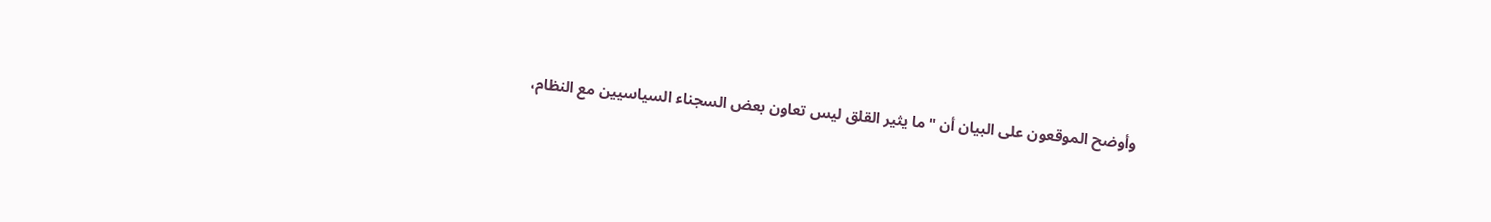وأوضح الموقعون على البيان أن "ما يثير القلق ليس تعاون بعض السجناء السياسيين مع النظام،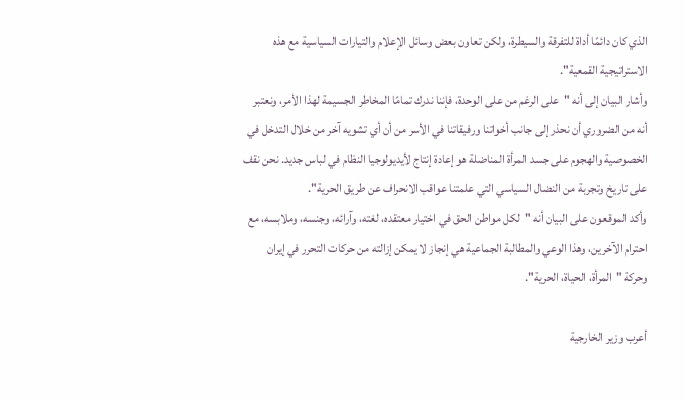الذي كان دائمًا أداة للتفرقة والسيطرة، ولكن تعاون بعض وسائل الإعلام والتيارات السياسية مع هذه الاستراتيجية القمعية".
وأشار البيان إلى أنه "على الرغم من على الوحدة، فإننا ندرك تمامًا المخاطر الجسيمة لهذا الأمر، ونعتبر أنه من الضروري أن نحذر إلى جانب أخواتنا ورفيقاتنا في الأسر من أن أي تشويه آخر من خلال التدخل في الخصوصية والهجوم على جسد المرأة المناضلة هو إعادة إنتاج لأيديولوجيا النظام في لباس جديد. نحن نقف على تاريخ وتجربة من النضال السياسي التي علمتنا عواقب الانحراف عن طريق الحرية".
وأكد الموقعون على البيان أنه "لكل مواطن الحق في اختيار معتقده، لغته، وآرائه، وجنسه، وملابسه، مع احترام الآخرين، وهذا الوعي والمطالبة الجماعية هي إنجاز لا يمكن إزالته من حركات التحرر في إيران وحركة "المرأة، الحياة، الحرية".

أعرب وزير الخارجية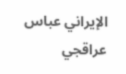الإيراني عباس عراقجي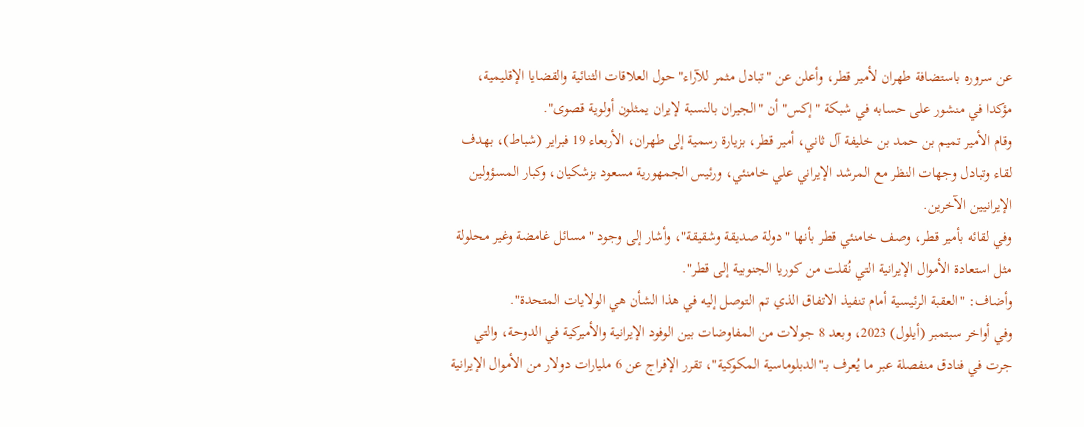عن سروره باستضافة طهران لأمير قطر، وأعلن عن "تبادل مثمر للآراء" حول العلاقات الثنائية والقضايا الإقليمية، مؤكدا في منشور على حسابه في شبكة "إكس" أن "الجيران بالنسبة لإيران يمثلون أولوية قصوى".
وقام الأمير تميم بن حمد بن خليفة آل ثاني، أمير قطر، بزيارة رسمية إلى طهران، الأربعاء 19 فبراير (شباط)، بهدف لقاء وتبادل وجهات النظر مع المرشد الإيراني علي خامنئي، ورئيس الجمهورية مسعود بزشكيان، وكبار المسؤولين الإيرانيين الآخرين.
وفي لقائه بأمير قطر، وصف خامنئي قطر بأنها "دولة صديقة وشقيقة"، وأشار إلى وجود "مسائل غامضة وغير محلولة مثل استعادة الأموال الإيرانية التي نُقلت من كوريا الجنوبية إلى قطر".
وأضاف: "العقبة الرئيسية أمام تنفيذ الاتفاق الذي تم التوصل إليه في هذا الشأن هي الولايات المتحدة".
وفي أواخر سبتمبر (أيلول) 2023، وبعد 8 جولات من المفاوضات بين الوفود الإيرانية والأميركية في الدوحة، والتي جرت في فنادق منفصلة عبر ما يُعرف بـ"الدبلوماسية المكوكية"، تقرر الإفراج عن 6 مليارات دولار من الأموال الإيرانية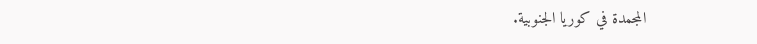المجمدة في كوريا الجنوبية.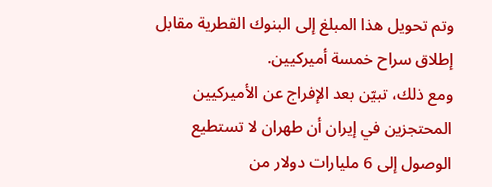وتم تحويل هذا المبلغ إلى البنوك القطرية مقابل إطلاق سراح خمسة أميركيين.
ومع ذلك، تبيّن بعد الإفراج عن الأميركيين المحتجزين في إيران أن طهران لا تستطيع الوصول إلى 6 مليارات دولار من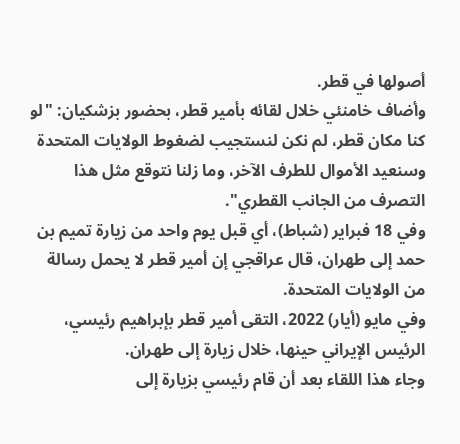أصولها في قطر.
وأضاف خامنئي خلال لقائه بأمير قطر، بحضور بزشكيان: "لو كنا مكان قطر، لم نكن لنستجيب لضغوط الولايات المتحدة وسنعيد الأموال للطرف الآخر، وما زلنا نتوقع مثل هذا التصرف من الجانب القطري".
وفي 18 فبراير (شباط)، أي قبل يوم واحد من زيارة تميم بن حمد إلى طهران، قال عراقجي إن أمير قطر لا يحمل رسالة من الولايات المتحدة.
وفي مايو (أيار) 2022، التقى أمير قطر بإبراهيم رئيسي، الرئيس الإيراني حينها، خلال زيارة إلى طهران.
وجاء هذا اللقاء بعد أن قام رئيسي بزيارة إلى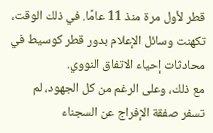قطر لأول مرة منذ 11 عامًا. في ذلك الوقت، تكهنت وسائل الإعلام بدور قطر كوسيط في محادثات إحياء الاتفاق النووي.
مع ذلك، وعلى الرغم من كل الجهود، لم تسفر صفقة الإفراج عن السجناء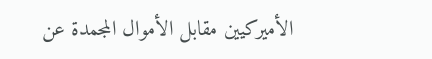الأميركيين مقابل الأموال المجمدة عن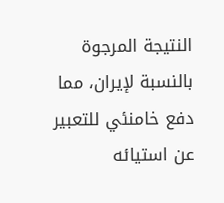النتيجة المرجوة بالنسبة لإيران، مما دفع خامنئي للتعبير عن استيائه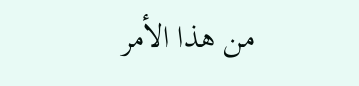من هذا الأمر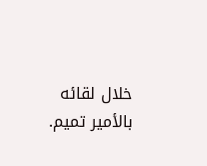خلال لقائه بالأمير تميم.